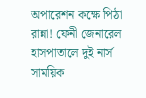অপারেশন কক্ষে পিঠা রান্না! ফেনী জেনারেল হাসপাতালে দুই নার্স সাময়িক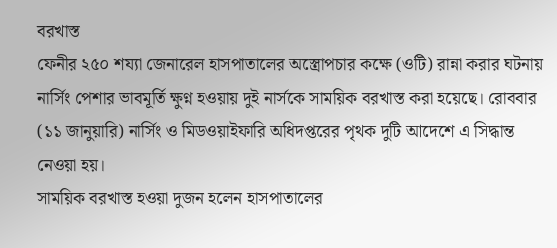বরখাস্ত
ফেনীর ২৫০ শয্যা জেনারেল হাসপাতালের অস্ত্রোপচার কক্ষে (ওটি) রান্না করার ঘটনায় নার্সিং পেশার ভাবমূর্তি ক্ষুণ্ন হওয়ায় দুই নার্সকে সাময়িক বরখাস্ত করা হয়েছে। রোববার (১১ জানুয়ারি) নার্সিং ও মিডওয়াইফারি অধিদপ্তরের পৃথক দুটি আদেশে এ সিদ্ধান্ত নেওয়া হয়।
সাময়িক বরখাস্ত হওয়া দুজন হলেন হাসপাতালের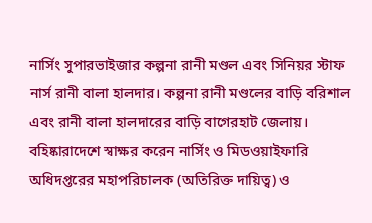নার্সিং সুপারভাইজার কল্পনা রানী মণ্ডল এবং সিনিয়র স্টাফ নার্স রানী বালা হালদার। কল্পনা রানী মণ্ডলের বাড়ি বরিশাল এবং রানী বালা হালদারের বাড়ি বাগেরহাট জেলায়।
বহিষ্কারাদেশে স্বাক্ষর করেন নার্সিং ও মিডওয়াইফারি অধিদপ্তরের মহাপরিচালক (অতিরিক্ত দায়িত্ব) ও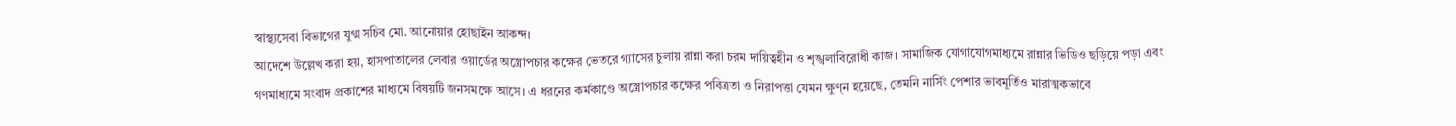স্বাস্থ্যসেবা বিভাগের যুগ্ম সচিব মো. আনোয়ার হোছাইন আকন্দ।
আদেশে উল্লেখ করা হয়, হাসপাতালের লেবার ওয়ার্ডের অস্ত্রোপচার কক্ষের ভেতরে গ্যাসের চুলায় রান্না করা চরম দায়িত্বহীন ও শৃঙ্খলাবিরোধী কাজ। সামাজিক যোগাযোগমাধ্যমে রান্নার ভিডিও ছড়িয়ে পড়া এবং গণমাধ্যমে সংবাদ প্রকাশের মাধ্যমে বিষয়টি জনসমক্ষে আসে। এ ধরনের কর্মকাণ্ডে অস্ত্রোপচার কক্ষের পবিত্রতা ও নিরাপত্তা যেমন ক্ষুণ্ন হয়েছে, তেমনি নার্সিং পেশার ভাবমূর্তিও মারাত্মকভাবে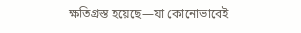ক্ষতিগ্রস্ত হয়েছে—যা কোনোভাবেই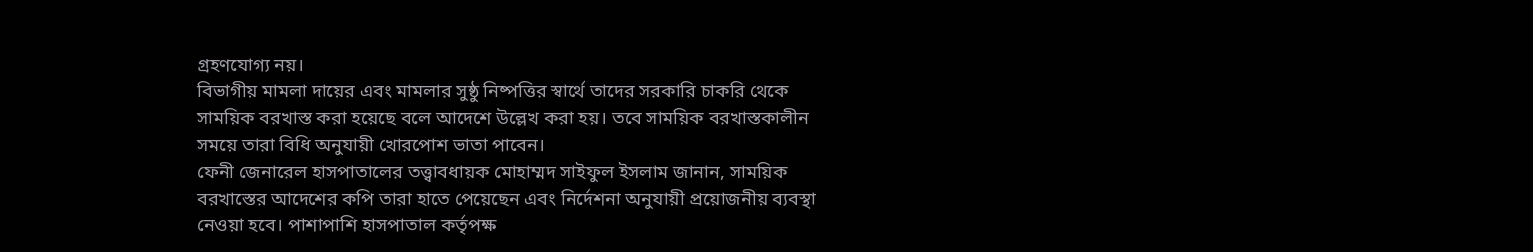গ্রহণযোগ্য নয়।
বিভাগীয় মামলা দায়ের এবং মামলার সুষ্ঠু নিষ্পত্তির স্বার্থে তাদের সরকারি চাকরি থেকে সাময়িক বরখাস্ত করা হয়েছে বলে আদেশে উল্লেখ করা হয়। তবে সাময়িক বরখাস্তকালীন সময়ে তারা বিধি অনুযায়ী খোরপোশ ভাতা পাবেন।
ফেনী জেনারেল হাসপাতালের তত্ত্বাবধায়ক মোহাম্মদ সাইফুল ইসলাম জানান, সাময়িক বরখাস্তের আদেশের কপি তারা হাতে পেয়েছেন এবং নির্দেশনা অনুযায়ী প্রয়োজনীয় ব্যবস্থা নেওয়া হবে। পাশাপাশি হাসপাতাল কর্তৃপক্ষ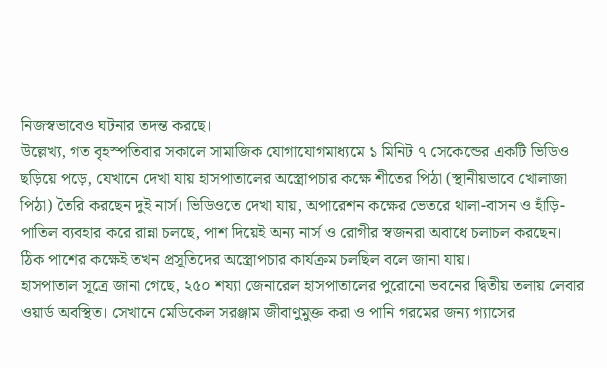নিজস্বভাবেও ঘটনার তদন্ত করছে।
উল্লেখ্য, গত বৃহস্পতিবার সকালে সামাজিক যোগাযোগমাধ্যমে ১ মিনিট ৭ সেকেন্ডের একটি ভিডিও ছড়িয়ে পড়ে, যেখানে দেখা যায় হাসপাতালের অস্ত্রোপচার কক্ষে শীতের পিঠা (স্থানীয়ভাবে খোলাজা পিঠা) তৈরি করছেন দুই নার্স। ভিডিওতে দেখা যায়, অপারেশন কক্ষের ভেতরে থালা-বাসন ও হাঁড়ি-পাতিল ব্যবহার করে রান্না চলছে, পাশ দিয়েই অন্য নার্স ও রোগীর স্বজনরা অবাধে চলাচল করছেন। ঠিক পাশের কক্ষেই তখন প্রসূতিদের অস্ত্রোপচার কার্যক্রম চলছিল বলে জানা যায়।
হাসপাতাল সূত্রে জানা গেছে, ২৫০ শয্যা জেনারেল হাসপাতালের পুরোনো ভবনের দ্বিতীয় তলায় লেবার ওয়ার্ড অবস্থিত। সেখানে মেডিকেল সরঞ্জাম জীবাণুমুক্ত করা ও পানি গরমের জন্য গ্যাসের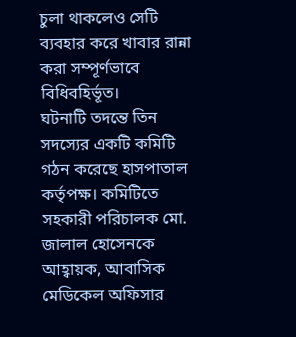চুলা থাকলেও সেটি ব্যবহার করে খাবার রান্না করা সম্পূর্ণভাবে বিধিবহির্ভূত।
ঘটনাটি তদন্তে তিন সদস্যের একটি কমিটি গঠন করেছে হাসপাতাল কর্তৃপক্ষ। কমিটিতে সহকারী পরিচালক মো. জালাল হোসেনকে আহ্বায়ক, আবাসিক মেডিকেল অফিসার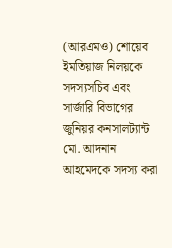(আরএমও) শোয়েব ইমতিয়াজ নিলয়কে সদস্যসচিব এবং সার্জারি বিভাগের জুনিয়র কনসালট্যান্ট মো. আদনান আহমেদকে সদস্য করা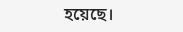হয়েছে।